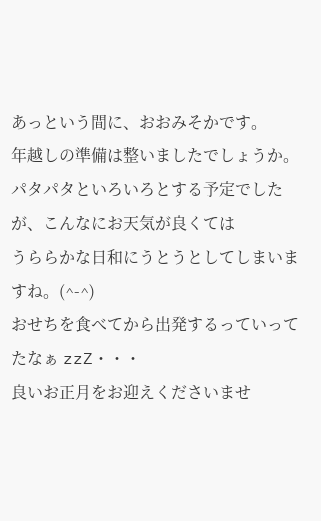あっという間に、おおみそかです。
年越しの準備は整いましたでしょうか。
パタパタといろいろとする予定でしたが、こんなにお天気が良くては
うららかな日和にうとうとしてしまいますね。(^-^)
おせちを食べてから出発するっていってたなぁ zzZ・・・
良いお正月をお迎えくださいませ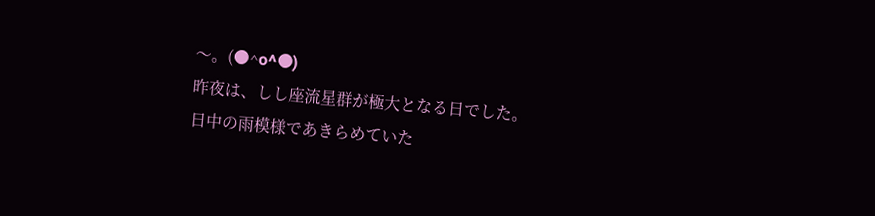〜。(●^o^●)
昨夜は、しし座流星群が極大となる日でした。
日中の雨模様であきらめていた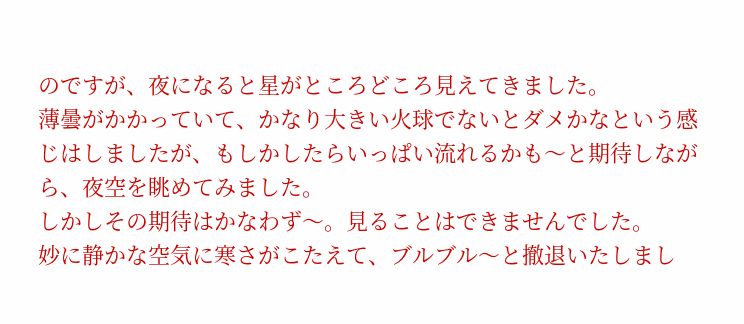のですが、夜になると星がところどころ見えてきました。
薄曇がかかっていて、かなり大きい火球でないとダメかなという感じはしましたが、もしかしたらいっぱい流れるかも〜と期待しながら、夜空を眺めてみました。
しかしその期待はかなわず〜。見ることはできませんでした。
妙に静かな空気に寒さがこたえて、ブルブル〜と撤退いたしまし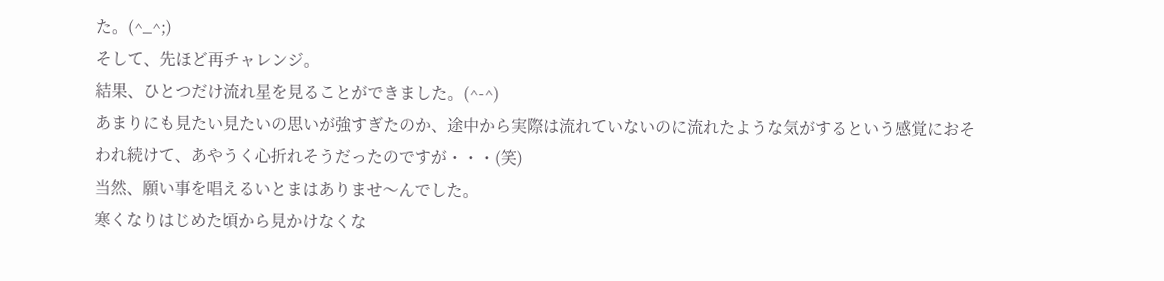た。(^_^;)
そして、先ほど再チャレンジ。
結果、ひとつだけ流れ星を見ることができました。(^-^)
あまりにも見たい見たいの思いが強すぎたのか、途中から実際は流れていないのに流れたような気がするという感覚におそわれ続けて、あやうく心折れそうだったのですが・・・(笑)
当然、願い事を唱えるいとまはありませ〜んでした。
寒くなりはじめた頃から見かけなくな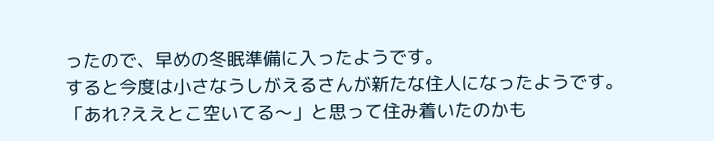ったので、早めの冬眠準備に入ったようです。
すると今度は小さなうしがえるさんが新たな住人になったようです。
「あれ?ええとこ空いてる〜」と思って住み着いたのかも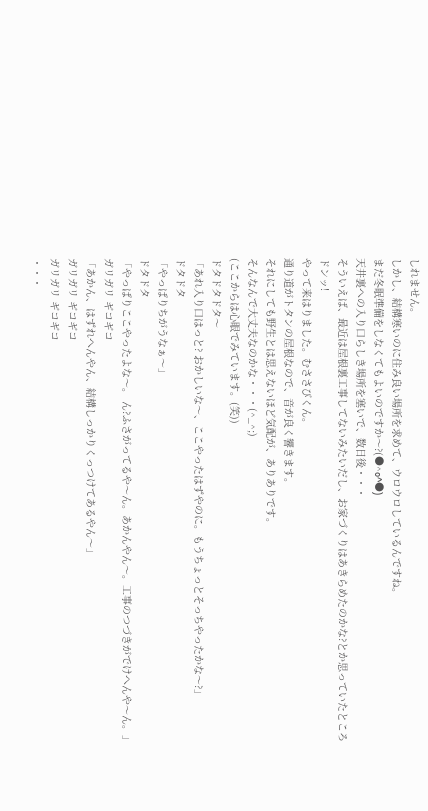しれません。
しかし、結構寒いのに住み良い場所を求めて、ウロウロしているんですね。
まだ冬眠準備をしなくてもよいのですか〜?(●^o^●)
天井裏への入り口らしき場所を塞いで、数日後・・・
そういえば、最近は屋根裏工事してないみたいだし、お家づくりはあきらめたのかな?とか思っていたところ
ドンッ!
やって来はりました。むささびくん。
通り道がトタンの屋根なので、音が良く響きます。
それにしても野生とは思えないほど気配が、ありありです。
そんなんで大丈夫なのかな・・・(^_^;)
(ここからは心眼でみています。(笑))
ドタドタドタ〜
「あれ入り口はっと? おかしいな〜、ここやったはずやのに。もうちょっとそっちやったかな〜?」
ドタドタ
「やっぱりちがうなぁ〜」
ドタドタ
「やっぱりここやったよな〜。 ん?ふさがってるや〜ん。あかんやん〜。工事のつづきがでけへんや〜ん。」
ガリガリ ギコギコ
「あかん、はずれへんやん、結構しっかりくっつけてあるやん〜」
ガリガリ ギコギコ
ガリガリ ギコギコ
・・・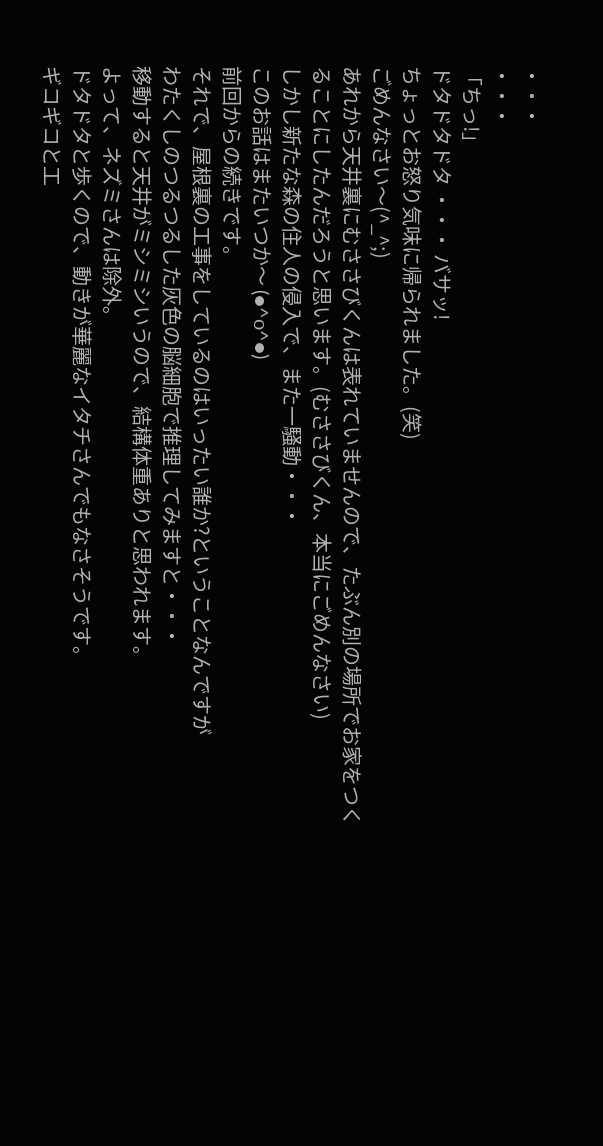・・・
・・・
「ちっ!」
ドタドタドタ ・・・ バサッ!
ちょっとお怒り気味に帰られました。(笑)
ごめんなさい〜(^_^;)
あれから天井裏にむささびくんは表れていませんので、たぶん別の場所でお家をつくることにしたんだろうと思います。(むささびくん、本当にごめんなさい)
しかし新たな森の住人の侵入で、また一騒動・・・
このお話はまたいつか〜 (●^o^●)
前回からの続きです。
それで、屋根裏の工事をしているのはいったい誰か?ということなんですが
わたくしのつるつるした灰色の脳細胞で推理してみますと・・・
移動すると天井がミシミシいうので、結構体重ありと思われます。
よって、ネズミさんは除外。
ドタドタと歩くので、動きが華麗なイタチさんでもなさそうです。
ギコギコと工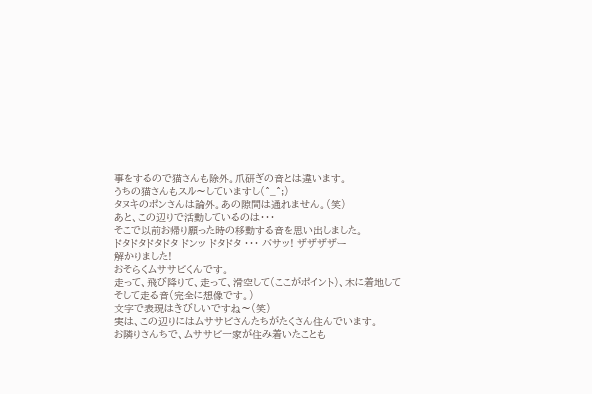事をするので猫さんも除外。爪研ぎの音とは違います。
うちの猫さんもスル〜していますし(^_^;)
タヌキのポンさんは論外。あの隙間は通れません。(笑)
あと、この辺りで活動しているのは・・・
そこで以前お帰り願った時の移動する音を思い出しました。
ドタドタドタドタ ドンッ ドタドタ ・・・ バサッ! ザザザザー
解かりました!
おそらくムササビくんです。
走って、飛び降りて、走って、滑空して(ここがポイント)、木に着地して
そして走る音(完全に想像です。)
文字で表現はきびしいですね〜(笑)
実は、この辺りにはムササビさんたちがたくさん住んでいます。
お隣りさんちで、ムササビ一家が住み着いたことも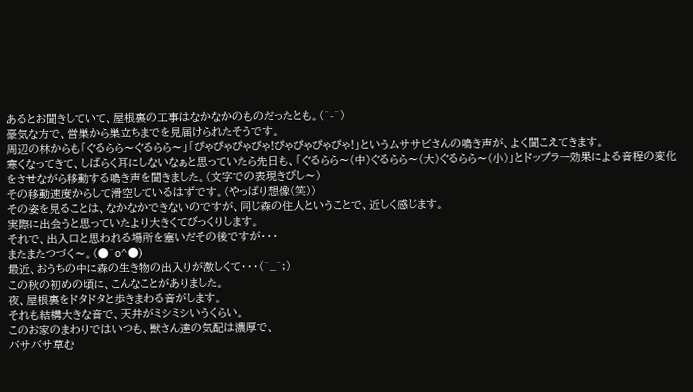あるとお聞きしていて、屋根裏の工事はなかなかのものだったとも。(^-^)
豪気な方で、営巣から巣立ちまでを見届けられたそうです。
周辺の林からも「ぐるらら〜ぐるらら〜」「ぴゃぴゃぴゃぴゃ!ぴゃぴゃぴゃぴゃ!」というムササビさんの鳴き声が、よく聞こえてきます。
寒くなってきて、しばらく耳にしないなぁと思っていたら先日も、「ぐるらら〜(中)ぐるらら〜(大)ぐるらら〜(小)」とドップラー効果による音程の変化をさせながら移動する鳴き声を聞きました。(文字での表現きびし〜)
その移動速度からして滑空しているはずです。(やっぱり想像(笑))
その姿を見ることは、なかなかできないのですが、同じ森の住人ということで、近しく感じます。
実際に出会うと思っていたより大きくてびっくりします。
それで、出入口と思われる場所を塞いだその後ですが・・・
またまたつづく〜。(●^o^●)
最近、おうちの中に森の生き物の出入りが激しくて・・・(^_^;)
この秋の初めの頃に、こんなことがありました。
夜、屋根裏をドタドタと歩きまわる音がします。
それも結構大きな音で、天井がミシミシいうくらい。
このお家のまわりではいつも、獣さん達の気配は濃厚で、
バサバサ草む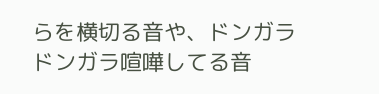らを横切る音や、ドンガラドンガラ喧嘩してる音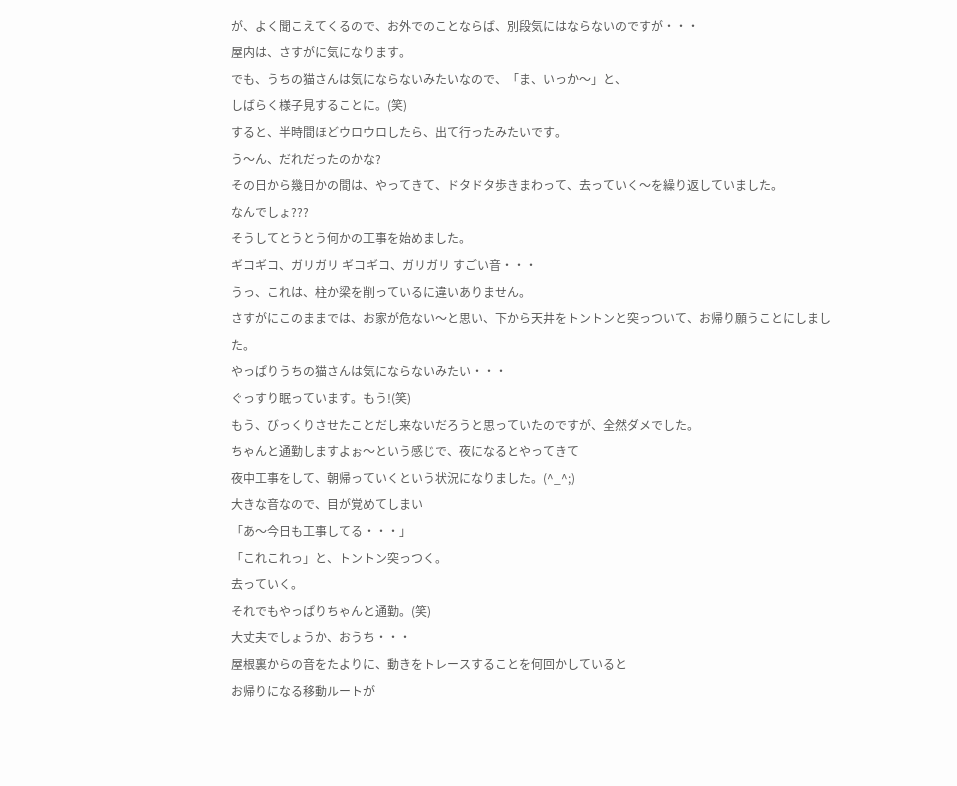が、よく聞こえてくるので、お外でのことならば、別段気にはならないのですが・・・
屋内は、さすがに気になります。
でも、うちの猫さんは気にならないみたいなので、「ま、いっか〜」と、
しばらく様子見することに。(笑)
すると、半時間ほどウロウロしたら、出て行ったみたいです。
う〜ん、だれだったのかな?
その日から幾日かの間は、やってきて、ドタドタ歩きまわって、去っていく〜を繰り返していました。
なんでしょ???
そうしてとうとう何かの工事を始めました。
ギコギコ、ガリガリ ギコギコ、ガリガリ すごい音・・・
うっ、これは、柱か梁を削っているに違いありません。
さすがにこのままでは、お家が危ない〜と思い、下から天井をトントンと突っついて、お帰り願うことにしました。
やっぱりうちの猫さんは気にならないみたい・・・
ぐっすり眠っています。もう!(笑)
もう、びっくりさせたことだし来ないだろうと思っていたのですが、全然ダメでした。
ちゃんと通勤しますよぉ〜という感じで、夜になるとやってきて
夜中工事をして、朝帰っていくという状況になりました。(^_^;)
大きな音なので、目が覚めてしまい
「あ〜今日も工事してる・・・」
「これこれっ」と、トントン突っつく。
去っていく。
それでもやっぱりちゃんと通勤。(笑)
大丈夫でしょうか、おうち・・・
屋根裏からの音をたよりに、動きをトレースすることを何回かしていると
お帰りになる移動ルートが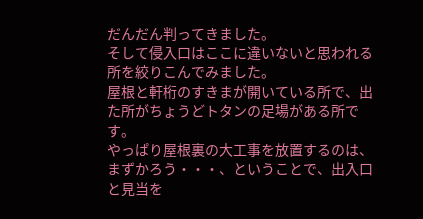だんだん判ってきました。
そして侵入口はここに違いないと思われる所を絞りこんでみました。
屋根と軒桁のすきまが開いている所で、出た所がちょうどトタンの足場がある所です。
やっぱり屋根裏の大工事を放置するのは、まずかろう・・・、ということで、出入口と見当を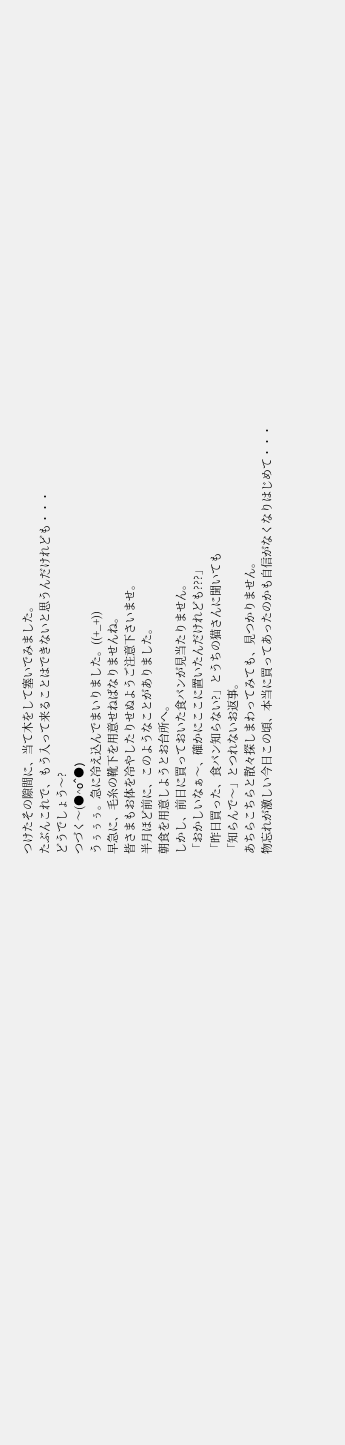つけたその隙間に、当て木をして塞いでみました。
たぶんこれで、もう入って来ることはできないと思うんだけれども・・・
どうでしょう〜?
つづく〜(●^o^●)
うぅぅぅ。急に冷え込んでまいりました。((+_+))
早急に、毛糸の靴下を用意せねばなりませんね。
皆さまもお体を冷やしたりせぬようご注意下さいませ。
半月ほど前に、このようなことがありました。
朝食を用意しようとお台所へ。
しかし、前日に買っておいた食パンが見当たりません。
「おかしいなぁ〜、確かにここに置いたんだけれども???」
「昨日買った、食パン知らない?」とうちの猫さんに聞いても
「知らんで〜」とつれないお返事。
あちらこちらと散々探しまわってみても、見つかりません。
物忘れが激しい今日この頃、本当に買ってあったのかも自信がなくなりはじめて・・・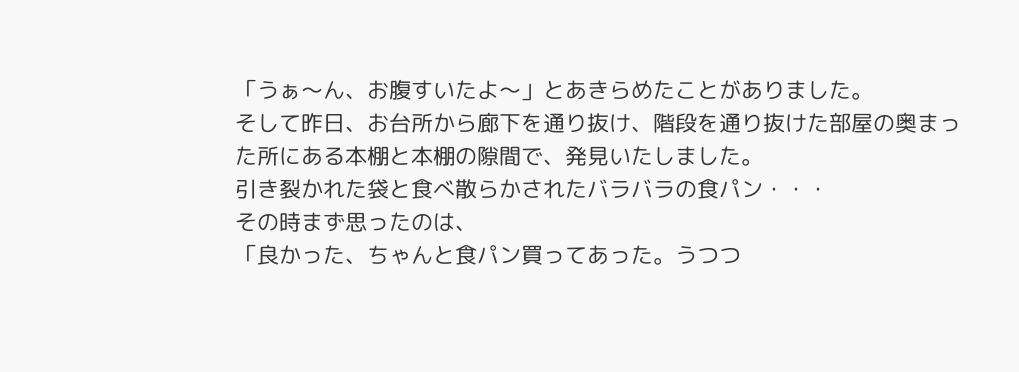「うぁ〜ん、お腹すいたよ〜」とあきらめたことがありました。
そして昨日、お台所から廊下を通り抜け、階段を通り抜けた部屋の奥まった所にある本棚と本棚の隙間で、発見いたしました。
引き裂かれた袋と食べ散らかされたバラバラの食パン・・・
その時まず思ったのは、
「良かった、ちゃんと食パン買ってあった。うつつ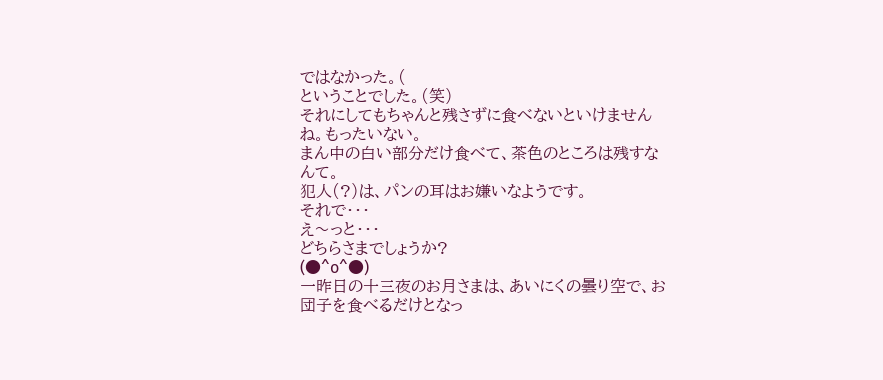ではなかった。(
ということでした。(笑)
それにしてもちゃんと残さずに食べないといけませんね。もったいない。
まん中の白い部分だけ食べて、茶色のところは残すなんて。
犯人(?)は、パンの耳はお嫌いなようです。
それで・・・
え〜っと・・・
どちらさまでしょうか?
(●^o^●)
一昨日の十三夜のお月さまは、あいにくの曇り空で、お団子を食べるだけとなっ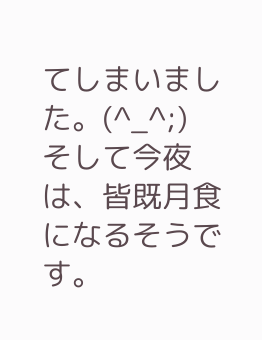てしまいました。(^_^;)
そして今夜は、皆既月食になるそうです。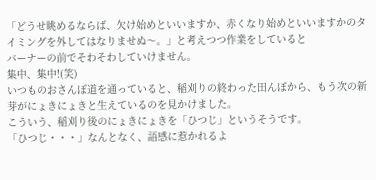「どうせ眺めるならば、欠け始めといいますか、赤くなり始めといいますかのタイミングを外してはなりませぬ〜。」と考えつつ作業をしていると
バーナーの前でそわそわしていけません。
集中、集中!(笑)
いつものおさんぽ道を通っていると、稲刈りの終わった田んぼから、もう次の新芽がにょきにょきと生えているのを見かけました。
こういう、稲刈り後のにょきにょきを「ひつじ」というそうです。
「ひつじ・・・」なんとなく、語感に惹かれるよ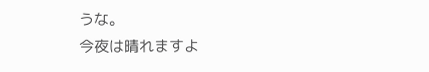うな。
今夜は晴れますよ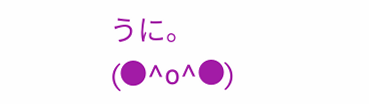うに。
(●^o^●)